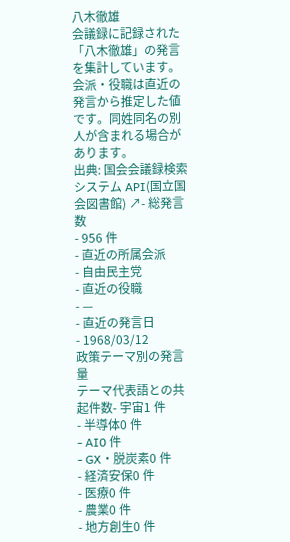八木徹雄
会議録に記録された「八木徹雄」の発言を集計しています。会派・役職は直近の発言から推定した値です。同姓同名の別人が含まれる場合があります。
出典: 国会会議録検索システム API(国立国会図書館) ↗- 総発言数
- 956 件
- 直近の所属会派
- 自由民主党
- 直近の役職
- —
- 直近の発言日
- 1968/03/12
政策テーマ別の発言量
テーマ代表語との共起件数- 宇宙1 件
- 半導体0 件
- AI0 件
- GX・脱炭素0 件
- 経済安保0 件
- 医療0 件
- 農業0 件
- 地方創生0 件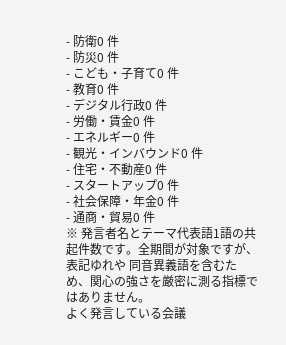- 防衛0 件
- 防災0 件
- こども・子育て0 件
- 教育0 件
- デジタル行政0 件
- 労働・賃金0 件
- エネルギー0 件
- 観光・インバウンド0 件
- 住宅・不動産0 件
- スタートアップ0 件
- 社会保障・年金0 件
- 通商・貿易0 件
※ 発言者名とテーマ代表語1語の共起件数です。全期間が対象ですが、表記ゆれや 同音異義語を含むため、関心の強さを厳密に測る指標ではありません。
よく発言している会議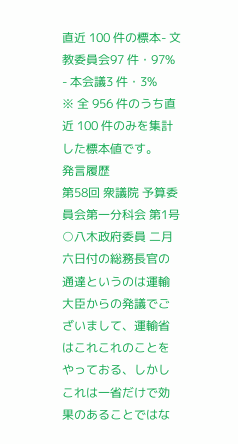直近 100 件の標本- 文教委員会97 件・97%
- 本会議3 件・3%
※ 全 956 件のうち直近 100 件のみを集計した標本値です。
発言履歴
第58回 衆議院 予算委員会第一分科会 第1号
○八木政府委員 二月六日付の総務長官の通達というのは運輸大臣からの発議でございまして、運輸省はこれこれのことをやっておる、しかしこれは一省だけで効果のあることではな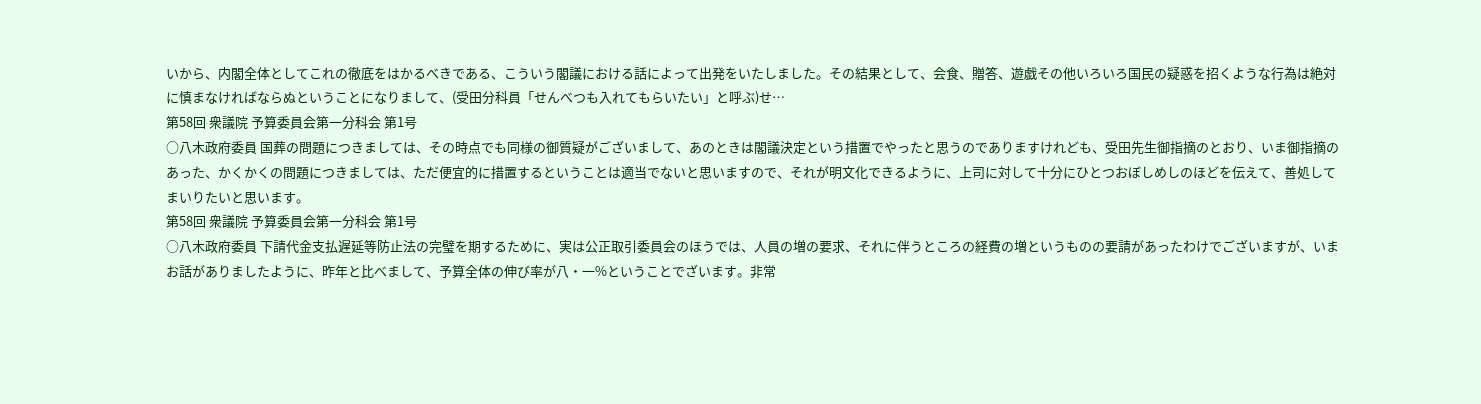いから、内閣全体としてこれの徹底をはかるべきである、こういう閣議における話によって出発をいたしました。その結果として、会食、贈答、遊戯その他いろいろ国民の疑惑を招くような行為は絶対に慎まなければならぬということになりまして、(受田分科員「せんべつも入れてもらいたい」と呼ぶ)せ…
第58回 衆議院 予算委員会第一分科会 第1号
○八木政府委員 国葬の問題につきましては、その時点でも同様の御質疑がございまして、あのときは閣議決定という措置でやったと思うのでありますけれども、受田先生御指摘のとおり、いま御指摘のあった、かくかくの問題につきましては、ただ便宜的に措置するということは適当でないと思いますので、それが明文化できるように、上司に対して十分にひとつおぼしめしのほどを伝えて、善処してまいりたいと思います。
第58回 衆議院 予算委員会第一分科会 第1号
○八木政府委員 下請代金支払遅延等防止法の完璧を期するために、実は公正取引委員会のほうでは、人員の増の要求、それに伴うところの経費の増というものの要請があったわけでございますが、いまお話がありましたように、昨年と比べまして、予算全体の伸び率が八・一%ということでざいます。非常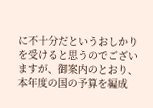に不十分だというおしかりを受けると思うのでございますが、御案内のとおり、本年度の国の予算を編成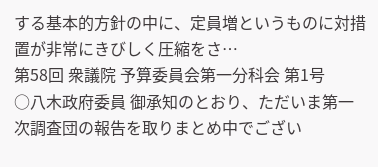する基本的方針の中に、定員増というものに対措置が非常にきびしく圧縮をさ…
第58回 衆議院 予算委員会第一分科会 第1号
○八木政府委員 御承知のとおり、ただいま第一次調査団の報告を取りまとめ中でござい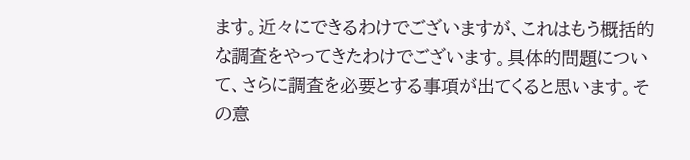ます。近々にできるわけでございますが、これはもう概括的な調査をやってきたわけでございます。具体的問題について、さらに調査を必要とする事項が出てくると思います。その意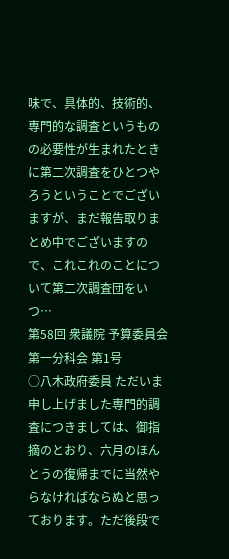味で、具体的、技術的、専門的な調査というものの必要性が生まれたときに第二次調査をひとつやろうということでございますが、まだ報告取りまとめ中でございますので、これこれのことについて第二次調査団をいつ…
第58回 衆議院 予算委員会第一分科会 第1号
○八木政府委員 ただいま申し上げました専門的調査につきましては、御指摘のとおり、六月のほんとうの復帰までに当然やらなければならぬと思っております。ただ後段で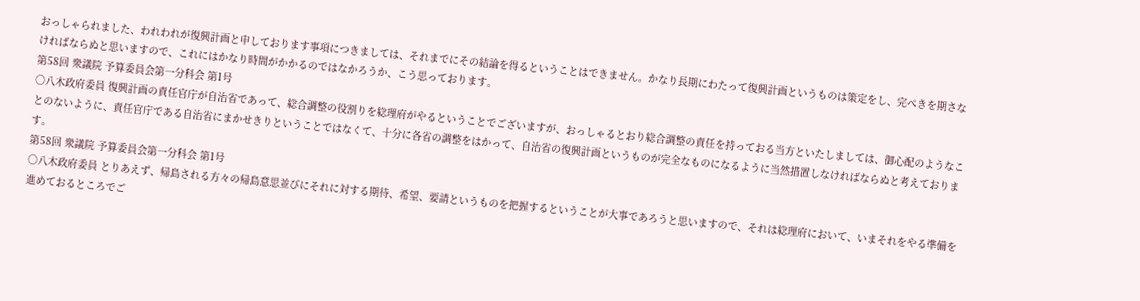おっしゃられました、われわれが復興計画と申しております事項につきましては、それまでにその結論を得るということはできません。かなり長期にわたって復興計画というものは策定をし、完ぺきを期さなければならぬと思いますので、これにはかなり時間がかかるのではなかろうか、こう思っております。
第58回 衆議院 予算委員会第一分科会 第1号
○八木政府委員 復興計画の責任官庁が自治省であって、総合調整の役割りを総理府がやるということでございますが、おっしゃるとおり総合調整の責任を持っておる当方といたしましては、御心配のようなことのないように、責任官庁である自治省にまかせきりということではなくて、十分に各省の調整をはかって、自治省の復興計画というものが完全なものになるように当然措置しなければならぬと考えております。
第58回 衆議院 予算委員会第一分科会 第1号
○八木政府委員 とりあえず、帰島される方々の帰島意思並びにそれに対する期待、希望、要請というものを把握するということが大事であろうと思いますので、それは総理府において、いまそれをやる準備を進めておるところでご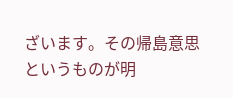ざいます。その帰島意思というものが明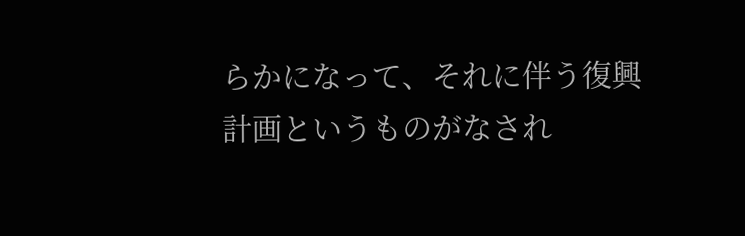らかになって、それに伴う復興計画というものがなされ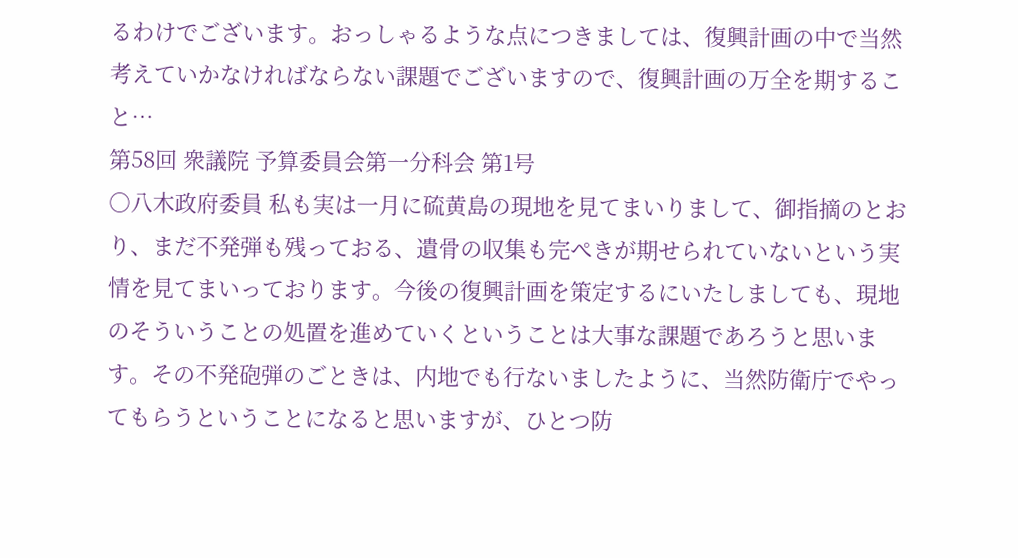るわけでございます。おっしゃるような点につきましては、復興計画の中で当然考えていかなければならない課題でございますので、復興計画の万全を期すること…
第58回 衆議院 予算委員会第一分科会 第1号
○八木政府委員 私も実は一月に硫黄島の現地を見てまいりまして、御指摘のとおり、まだ不発弾も残っておる、遺骨の収集も完ぺきが期せられていないという実情を見てまいっております。今後の復興計画を策定するにいたしましても、現地のそういうことの処置を進めていくということは大事な課題であろうと思います。その不発砲弾のごときは、内地でも行ないましたように、当然防衛庁でやってもらうということになると思いますが、ひとつ防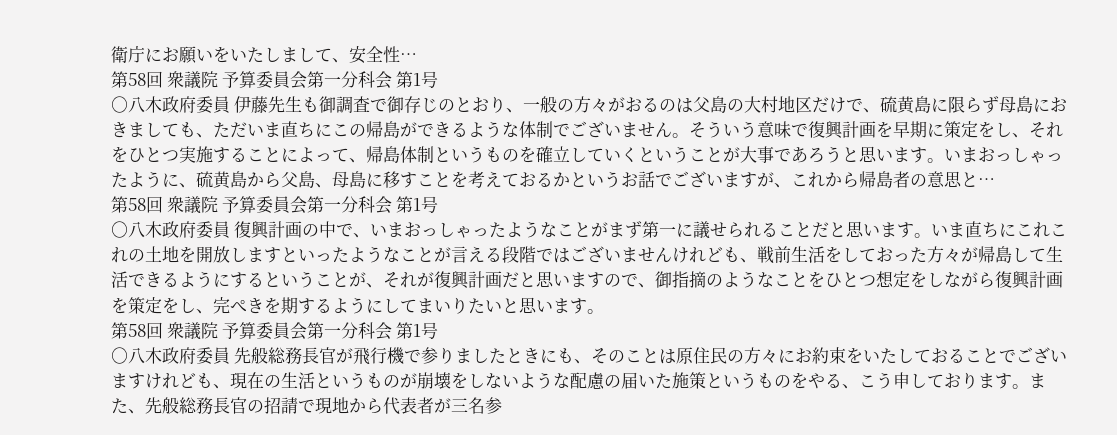衛庁にお願いをいたしまして、安全性…
第58回 衆議院 予算委員会第一分科会 第1号
○八木政府委員 伊藤先生も御調査で御存じのとおり、一般の方々がおるのは父島の大村地区だけで、硫黄島に限らず母島におきましても、ただいま直ちにこの帰島ができるような体制でございません。そういう意味で復興計画を早期に策定をし、それをひとつ実施することによって、帰島体制というものを確立していくということが大事であろうと思います。いまおっしゃったように、硫黄島から父島、母島に移すことを考えておるかというお話でございますが、これから帰島者の意思と…
第58回 衆議院 予算委員会第一分科会 第1号
○八木政府委員 復興計画の中で、いまおっしゃったようなことがまず第一に議せられることだと思います。いま直ちにこれこれの土地を開放しますといったようなことが言える段階ではございませんけれども、戦前生活をしておった方々が帰島して生活できるようにするということが、それが復興計画だと思いますので、御指摘のようなことをひとつ想定をしながら復興計画を策定をし、完ぺきを期するようにしてまいりたいと思います。
第58回 衆議院 予算委員会第一分科会 第1号
○八木政府委員 先般総務長官が飛行機で参りましたときにも、そのことは原住民の方々にお約束をいたしておることでございますけれども、現在の生活というものが崩壊をしないような配慮の届いた施策というものをやる、こう申しております。また、先般総務長官の招請で現地から代表者が三名参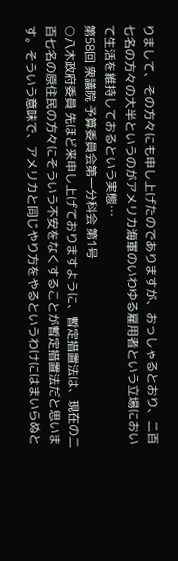りまして、その方々にも申し上げたのでありますが、おっしゃるとおり、二百七名の方々の大半というのがアメリカ海軍のいわゆる雇用者という立場において生活を維持しておるという実態…
第58回 衆議院 予算委員会第一分科会 第1号
○八木政府委員 先ほど来申し上げておりますように、暫定措置法は、現在の二百七名の原住民の方々にそういう不安をなくすることが暫定措置法だと思います。そういう意味で、アメリカと同じやり方をやるというわけにはまいらぬと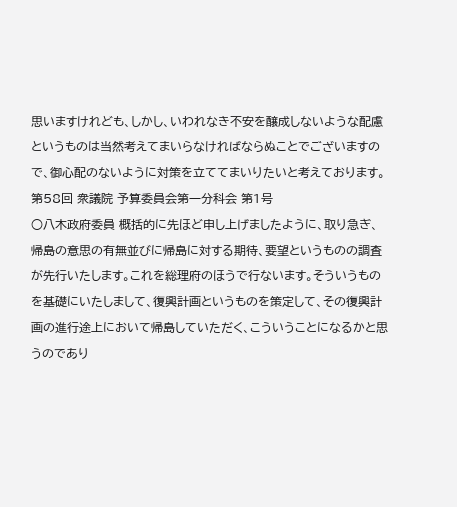思いますけれども、しかし、いわれなき不安を醸成しないような配慮というものは当然考えてまいらなければならぬことでございますので、御心配のないように対策を立ててまいりたいと考えております。
第58回 衆議院 予算委員会第一分科会 第1号
○八木政府委員 概括的に先ほど申し上げましたように、取り急ぎ、帰島の意思の有無並びに帰島に対する期待、要望というものの調査が先行いたします。これを総理府のほうで行ないます。そういうものを基礎にいたしまして、復興計画というものを策定して、その復興計画の進行途上において帰島していただく、こういうことになるかと思うのであり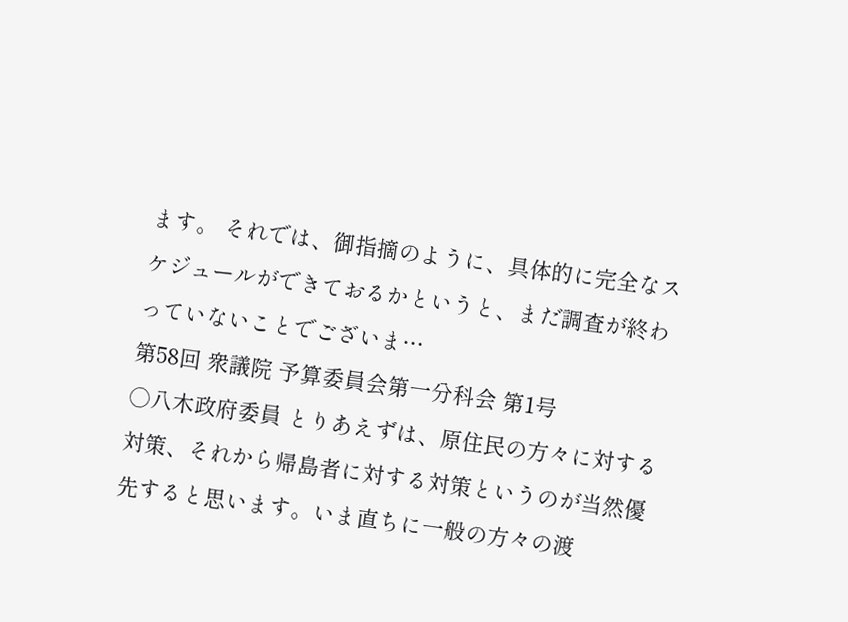ます。 それでは、御指摘のように、具体的に完全なスケジュールができておるかというと、まだ調査が終わっていないことでございま…
第58回 衆議院 予算委員会第一分科会 第1号
○八木政府委員 とりあえずは、原住民の方々に対する対策、それから帰島者に対する対策というのが当然優先すると思います。いま直ちに一般の方々の渡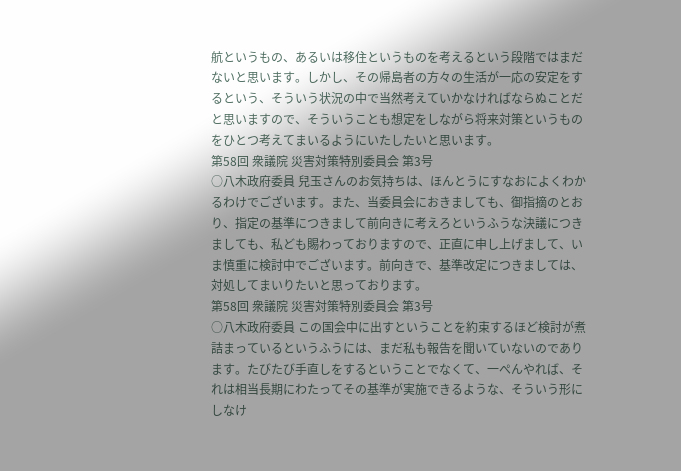航というもの、あるいは移住というものを考えるという段階ではまだないと思います。しかし、その帰島者の方々の生活が一応の安定をするという、そういう状況の中で当然考えていかなければならぬことだと思いますので、そういうことも想定をしながら将来対策というものをひとつ考えてまいるようにいたしたいと思います。
第58回 衆議院 災害対策特別委員会 第3号
○八木政府委員 兒玉さんのお気持ちは、ほんとうにすなおによくわかるわけでございます。また、当委員会におきましても、御指摘のとおり、指定の基準につきまして前向きに考えろというふうな決議につきましても、私ども賜わっておりますので、正直に申し上げまして、いま慎重に検討中でございます。前向きで、基準改定につきましては、対処してまいりたいと思っております。
第58回 衆議院 災害対策特別委員会 第3号
○八木政府委員 この国会中に出すということを約束するほど検討が煮詰まっているというふうには、まだ私も報告を聞いていないのであります。たびたび手直しをするということでなくて、一ぺんやれば、それは相当長期にわたってその基準が実施できるような、そういう形にしなけ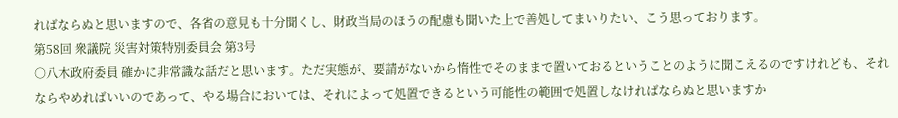ればならぬと思いますので、各省の意見も十分聞くし、財政当局のほうの配慮も聞いた上で善処してまいりたい、こう思っております。
第58回 衆議院 災害対策特別委員会 第3号
○八木政府委員 確かに非常識な話だと思います。ただ実態が、要請がないから惰性でそのままで置いておるということのように聞こえるのですけれども、それならやめればいいのであって、やる場合においては、それによって処置できるという可能性の範囲で処置しなければならぬと思いますか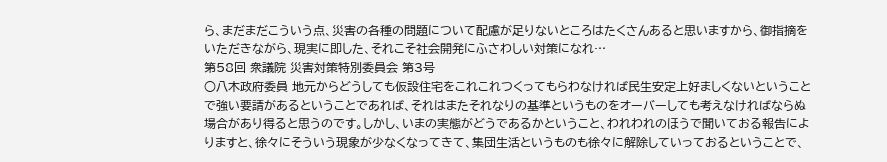ら、まだまだこういう点、災害の各種の問題について配慮が足りないところはたくさんあると思いますから、御指摘をいただきながら、現実に即した、それこそ社会開発にふさわしい対策になれ…
第58回 衆議院 災害対策特別委員会 第3号
○八木政府委員 地元からどうしても仮設住宅をこれこれつくってもらわなければ民生安定上好ましくないということで強い要請があるということであれば、それはまたそれなりの基準というものをオーバーしても考えなければならぬ場合があり得ると思うのです。しかし、いまの実態がどうであるかということ、われわれのほうで聞いておる報告によりますと、徐々にそういう現象が少なくなってきて、集団生活というものも徐々に解除していっておるということで、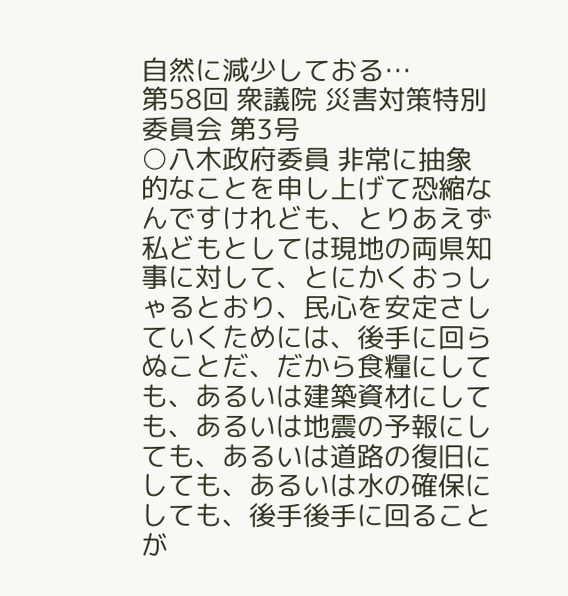自然に減少しておる…
第58回 衆議院 災害対策特別委員会 第3号
○八木政府委員 非常に抽象的なことを申し上げて恐縮なんですけれども、とりあえず私どもとしては現地の両県知事に対して、とにかくおっしゃるとおり、民心を安定さしていくためには、後手に回らぬことだ、だから食糧にしても、あるいは建築資材にしても、あるいは地震の予報にしても、あるいは道路の復旧にしても、あるいは水の確保にしても、後手後手に回ることが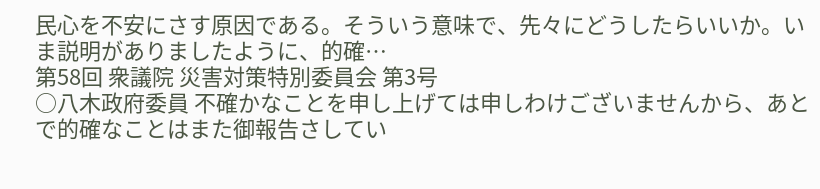民心を不安にさす原因である。そういう意味で、先々にどうしたらいいか。いま説明がありましたように、的確…
第58回 衆議院 災害対策特別委員会 第3号
○八木政府委員 不確かなことを申し上げては申しわけございませんから、あとで的確なことはまた御報告さしてい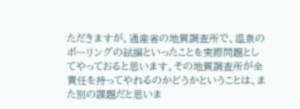ただきますが、通産省の地質調査所で、温泉のボーリングの試掘といったことを実際問題としてやっておると思います。その地質調査所が全責任を持ってやれるのかどうかということは、また別の課題だと思いま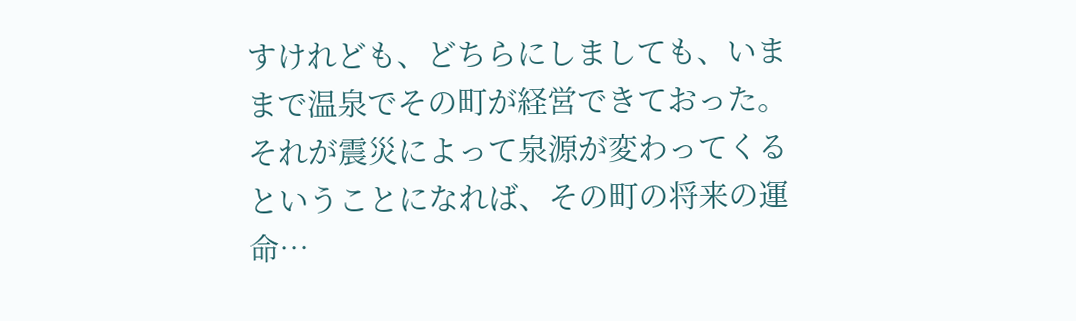すけれども、どちらにしましても、いままで温泉でその町が経営できておった。それが震災によって泉源が変わってくるということになれば、その町の将来の運命…